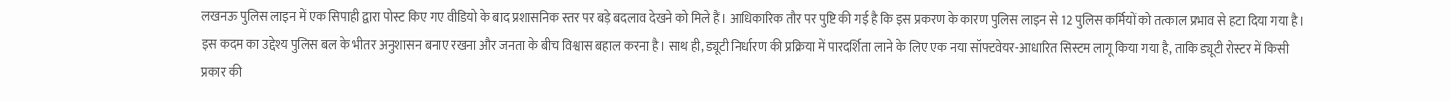लखनऊ पुलिस लाइन में एक सिपाही द्वारा पोस्ट किए गए वीडियो के बाद प्रशासनिक स्तर पर बड़े बदलाव देखने को मिले हैं। आधिकारिक तौर पर पुष्टि की गई है कि इस प्रकरण के कारण पुलिस लाइन से 12 पुलिस कर्मियों को तत्काल प्रभाव से हटा दिया गया है। इस कदम का उद्देश्य पुलिस बल के भीतर अनुशासन बनाए रखना और जनता के बीच विश्वास बहाल करना है। साथ ही, ड्यूटी निर्धारण की प्रक्रिया में पारदर्शिता लाने के लिए एक नया सॉफ्टवेयर-आधारित सिस्टम लागू किया गया है, ताकि ड्यूटी रोस्टर में किसी प्रकार की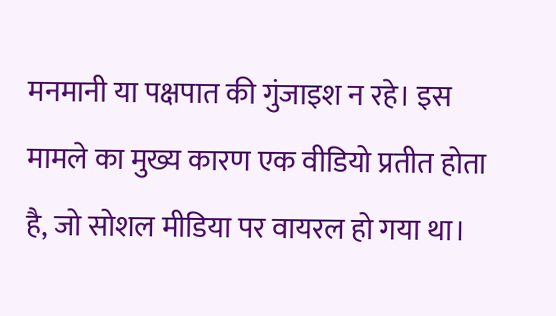मनमानी या पक्षपात की गुंजाइश न रहे। इस मामले का मुख्य कारण एक वीडियो प्रतीत होता है, जो सोशल मीडिया पर वायरल हो गया था।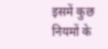इसमें कुछ नियमों के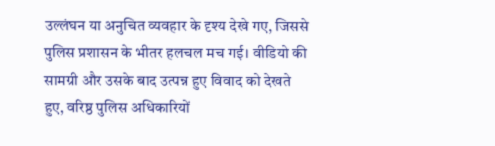उल्लंघन या अनुचित व्यवहार के दृश्य देखे गए, जिससे पुलिस प्रशासन के भीतर हलचल मच गई। वीडियो की सामग्री और उसके बाद उत्पन्न हुए विवाद को देखते हुए, वरिष्ठ पुलिस अधिकारियों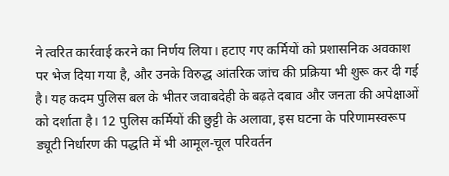ने त्वरित कार्रवाई करने का निर्णय लिया। हटाए गए कर्मियों को प्रशासनिक अवकाश पर भेज दिया गया है, और उनके विरुद्ध आंतरिक जांच की प्रक्रिया भी शुरू कर दी गई है। यह कदम पुलिस बल के भीतर जवाबदेही के बढ़ते दबाव और जनता की अपेक्षाओं को दर्शाता है। 12 पुलिस कर्मियों की छुट्टी के अलावा, इस घटना के परिणामस्वरूप ड्यूटी निर्धारण की पद्धति में भी आमूल-चूल परिवर्तन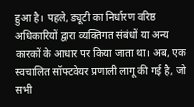हुआ है। पहले, ड्यूटी का निर्धारण वरिष्ठ अधिकारियों द्वारा व्यक्तिगत संबंधों या अन्य कारकों के आधार पर किया जाता था। अब, एक स्वचालित सॉफ्टवेयर प्रणाली लागू की गई है, जो सभी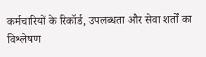कर्मचारियों के रिकॉर्ड, उपलब्धता और सेवा शर्तों का विश्लेषण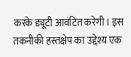करके ड्यूटी आवंटित करेगी। इस तकनीकी हस्तक्षेप का उद्देश्य एक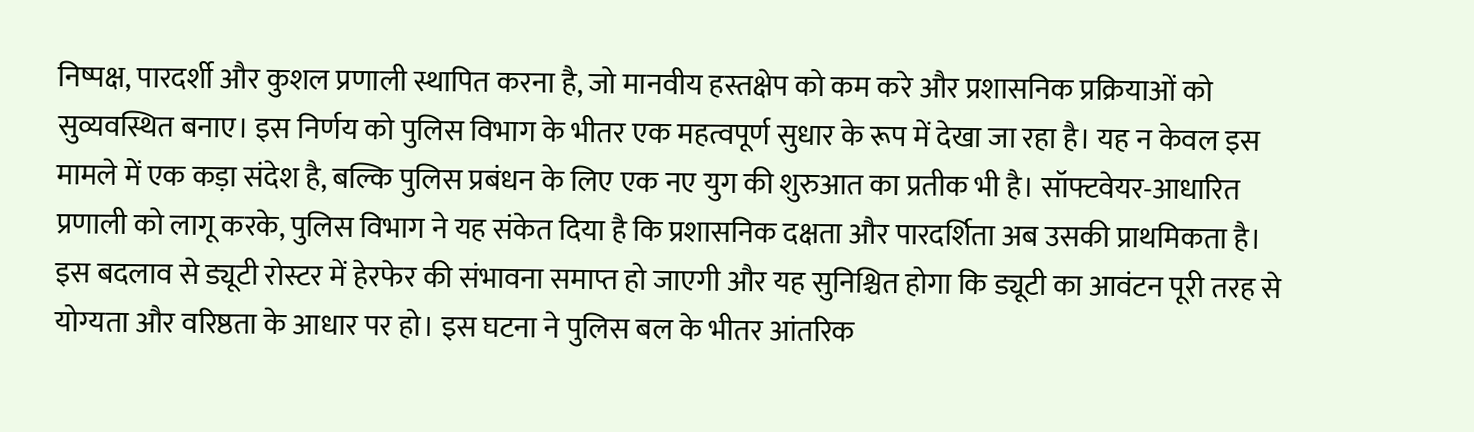निष्पक्ष, पारदर्शी और कुशल प्रणाली स्थापित करना है, जो मानवीय हस्तक्षेप को कम करे और प्रशासनिक प्रक्रियाओं को सुव्यवस्थित बनाए। इस निर्णय को पुलिस विभाग के भीतर एक महत्वपूर्ण सुधार के रूप में देखा जा रहा है। यह न केवल इस मामले में एक कड़ा संदेश है, बल्कि पुलिस प्रबंधन के लिए एक नए युग की शुरुआत का प्रतीक भी है। सॉफ्टवेयर-आधारित प्रणाली को लागू करके, पुलिस विभाग ने यह संकेत दिया है कि प्रशासनिक दक्षता और पारदर्शिता अब उसकी प्राथमिकता है। इस बदलाव से ड्यूटी रोस्टर में हेरफेर की संभावना समाप्त हो जाएगी और यह सुनिश्चित होगा कि ड्यूटी का आवंटन पूरी तरह से योग्यता और वरिष्ठता के आधार पर हो। इस घटना ने पुलिस बल के भीतर आंतरिक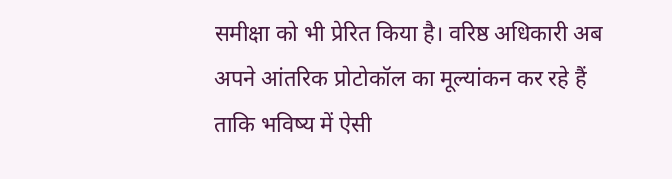समीक्षा को भी प्रेरित किया है। वरिष्ठ अधिकारी अब अपने आंतरिक प्रोटोकॉल का मूल्यांकन कर रहे हैं ताकि भविष्य में ऐसी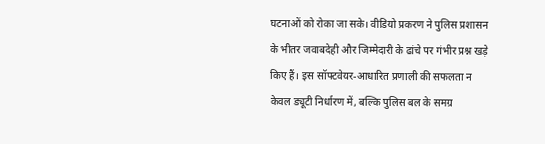घटनाओं को रोका जा सके। वीडियो प्रकरण ने पुलिस प्रशासन के भीतर जवाबदेही और जिम्मेदारी के ढांचे पर गंभीर प्रश्न खड़े किए हैं। इस सॉफ्टवेयर-आधारित प्रणाली की सफलता न केवल ड्यूटी निर्धारण में, बल्कि पुलिस बल के समग्र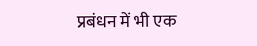प्रबंधन में भी एक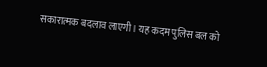सकारात्मक बदलाव लाएगी। यह कदम पुलिस बल को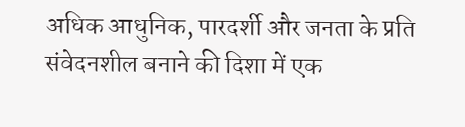अधिक आधुनिक, पारदर्शी और जनता के प्रति संवेदनशील बनाने की दिशा में एक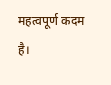महत्वपूर्ण कदम है।